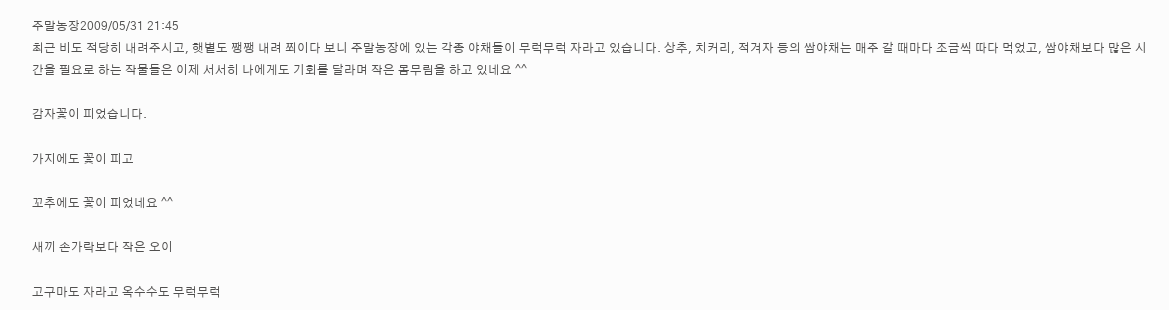주말농장2009/05/31 21:45
최근 비도 적당히 내려주시고, 햇볕도 쨍쨍 내려 쬐이다 보니 주말농장에 있는 각종 야채들이 무럭무럭 자라고 있습니다. 상추, 치커리, 적겨자 등의 쌈야채는 매주 갈 때마다 조금씩 따다 먹었고, 쌈야채보다 많은 시간을 필요로 하는 작물들은 이제 서서히 나에게도 기회를 달라며 작은 몸무림을 하고 있네요 ^^

감자꽃이 피었습니다.

가지에도 꽃이 피고

꼬추에도 꽃이 피었네요 ^^

새끼 손가락보다 작은 오이

고구마도 자라고 옥수수도 무럭무럭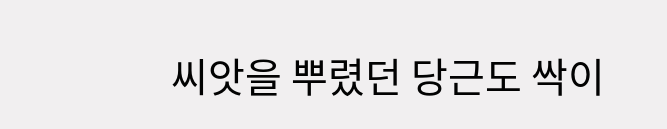씨앗을 뿌렸던 당근도 싹이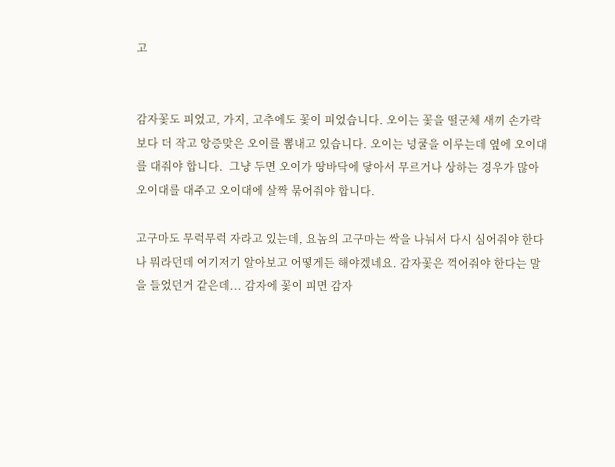고


감자꽃도 피었고, 가지, 고추에도 꽃이 피었습니다. 오이는 꽃을 떨군체 새끼 손가락보다 더 작고 앙증맞은 오이를 뽐내고 있습니다. 오이는 넝쿨을 이루는데 옆에 오이대를 대줘야 합니다.  그냥 두면 오이가 땅바닥에 닿아서 무르거나 상하는 경우가 많아 오이대를 대주고 오이대에 살짝 묶어줘야 합니다.

고구마도 무럭무럭 자라고 있는데, 요놈의 고구마는 싹을 나눠서 다시 심어줘야 한다나 뭐라던데 여기저기 알아보고 어떻게든 해야겠네요. 감자꽃은 꺽어줘야 한다는 말을 들었던거 같은데... 감자에 꽃이 피면 감자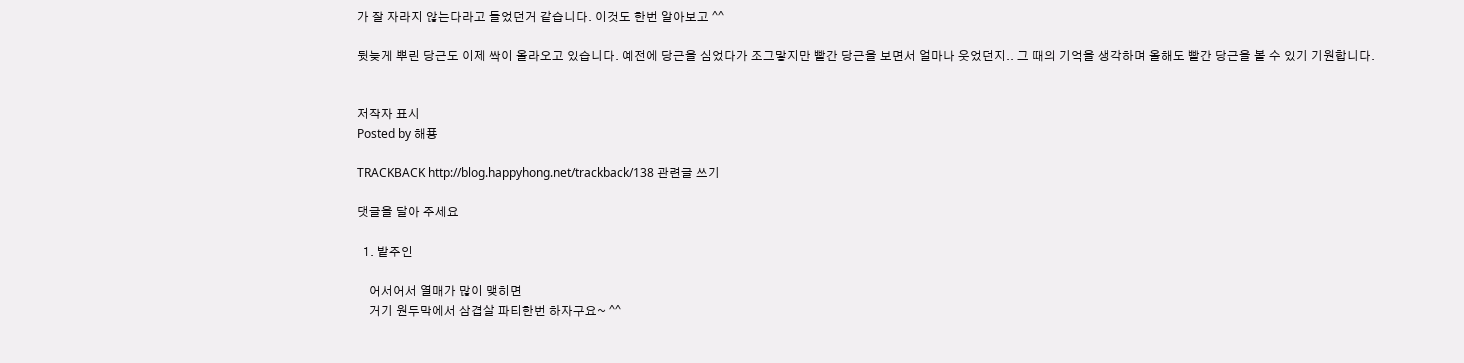가 잘 자라지 않는다라고 들었던거 같습니다. 이것도 한번 알아보고 ^^

뒷늦게 뿌린 당근도 이제 싹이 올라오고 있습니다. 예전에 당근을 심었다가 조그맣지만 빨간 당근을 보면서 얼마나 웃었던지.. 그 때의 기억을 생각하며 올해도 빨간 당근을 볼 수 있기 기원합니다.


저작자 표시
Posted by 해푱

TRACKBACK http://blog.happyhong.net/trackback/138 관련글 쓰기

댓글을 달아 주세요

  1. 밭주인

    어서어서 열매가 많이 맺히면
    거기 원두막에서 삼겹살 파티한번 하자구요~ ^^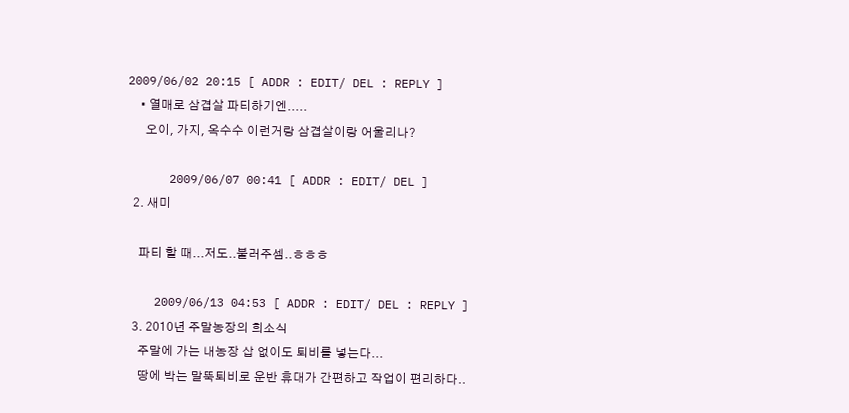2009/06/02 20:15 [ ADDR : EDIT/ DEL : REPLY ]
    • 열매로 삼겹살 파티하기엔.....
      오이, 가지, 옥수수 이런거랑 삼겹살이랑 어울리나?

      2009/06/07 00:41 [ ADDR : EDIT/ DEL ]
  2. 새미

    파티 할 때...저도..불러주셈..ㅎㅎㅎ

    2009/06/13 04:53 [ ADDR : EDIT/ DEL : REPLY ]
  3. 2010년 주말농장의 희소식
    주말에 가는 내농장 삽 없이도 퇴비를 넣는다...
    땅에 박는 말뚝퇴비로 운반 휴대가 간편하고 작업이 편리하다..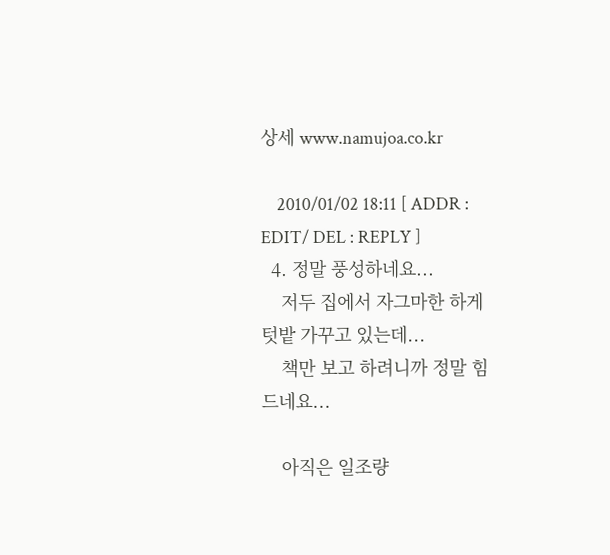상세 www.namujoa.co.kr

    2010/01/02 18:11 [ ADDR : EDIT/ DEL : REPLY ]
  4. 정말 풍성하네요...
    저두 집에서 자그마한 하게 텃밭 가꾸고 있는데...
    책만 보고 하려니까 정말 힘드네요...

    아직은 일조량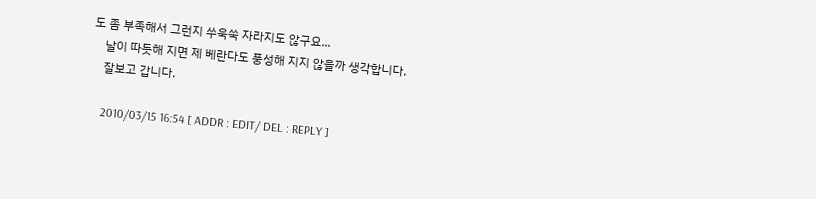도 좀 부족해서 그런지 쑤욱쑥 자라지도 않구요...
    날이 따듯해 지면 제 베란다도 풍성해 지지 않을까 생각합니다.
    잘보고 갑니다.

    2010/03/15 16:54 [ ADDR : EDIT/ DEL : REPLY ]